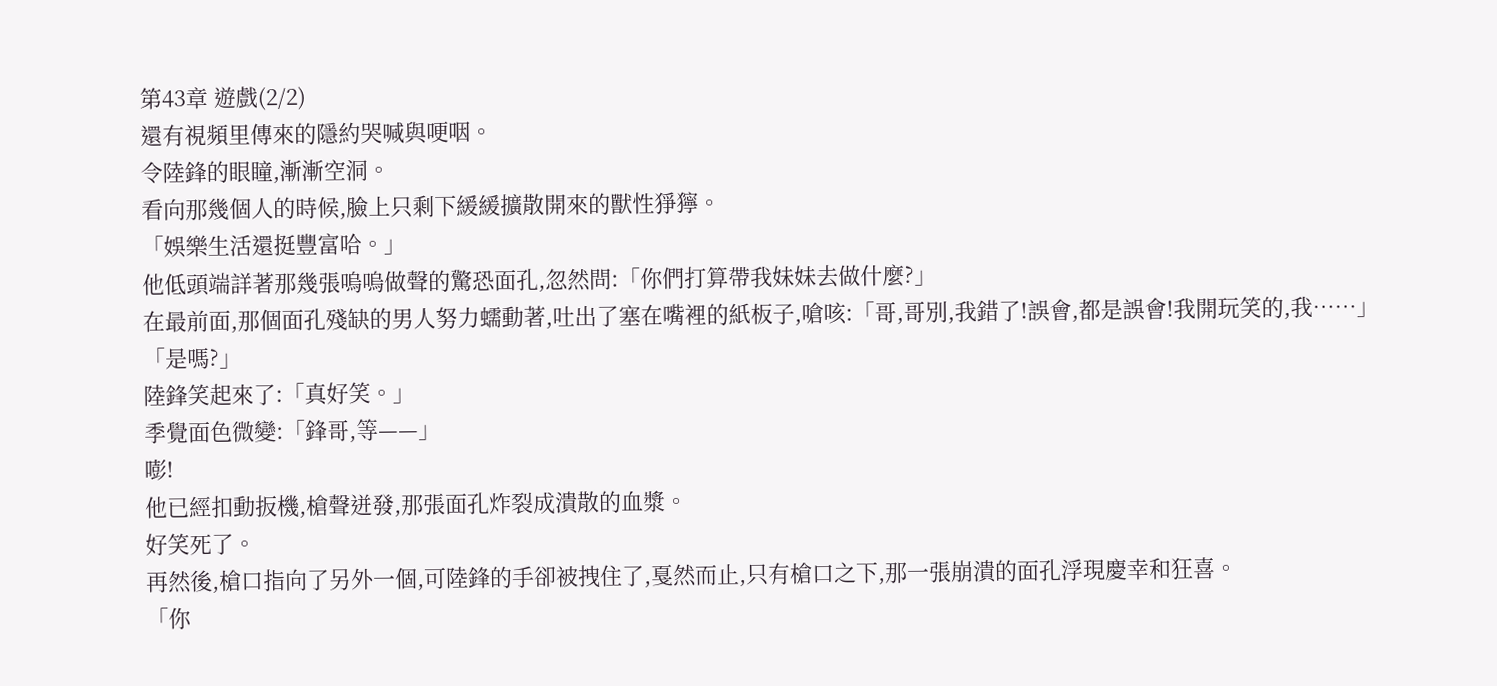第43章 遊戲(2/2)
還有視頻里傳來的隱約哭喊與哽咽。
令陸鋒的眼瞳,漸漸空洞。
看向那幾個人的時候,臉上只剩下緩緩擴散開來的獸性猙獰。
「娛樂生活還挺豐富哈。」
他低頭端詳著那幾張嗚嗚做聲的驚恐面孔,忽然問:「你們打算帶我妹妹去做什麼?」
在最前面,那個面孔殘缺的男人努力蠕動著,吐出了塞在嘴裡的紙板子,嗆咳:「哥,哥別,我錯了!誤會,都是誤會!我開玩笑的,我……」
「是嗎?」
陸鋒笑起來了:「真好笑。」
季覺面色微變:「鋒哥,等——」
嘭!
他已經扣動扳機,槍聲迸發,那張面孔炸裂成潰散的血漿。
好笑死了。
再然後,槍口指向了另外一個,可陸鋒的手卻被拽住了,戛然而止,只有槍口之下,那一張崩潰的面孔浮現慶幸和狂喜。
「你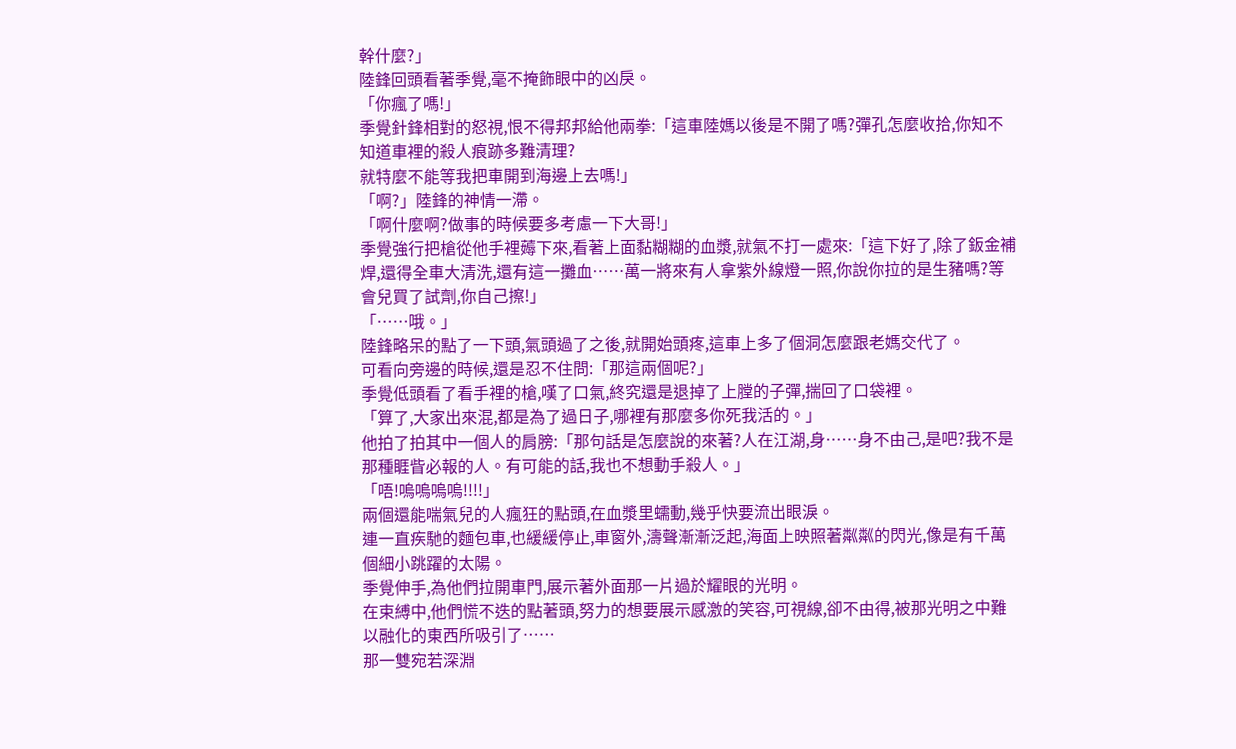幹什麼?」
陸鋒回頭看著季覺,毫不掩飾眼中的凶戾。
「你瘋了嗎!」
季覺針鋒相對的怒視,恨不得邦邦給他兩拳:「這車陸媽以後是不開了嗎?彈孔怎麼收拾,你知不知道車裡的殺人痕跡多難清理?
就特麼不能等我把車開到海邊上去嗎!」
「啊?」陸鋒的神情一滯。
「啊什麼啊?做事的時候要多考慮一下大哥!」
季覺強行把槍從他手裡薅下來,看著上面黏糊糊的血漿,就氣不打一處來:「這下好了,除了鈑金補焊,還得全車大清洗,還有這一攤血……萬一將來有人拿紫外線燈一照,你說你拉的是生豬嗎?等會兒買了試劑,你自己擦!」
「……哦。」
陸鋒略呆的點了一下頭,氣頭過了之後,就開始頭疼,這車上多了個洞怎麼跟老媽交代了。
可看向旁邊的時候,還是忍不住問:「那這兩個呢?」
季覺低頭看了看手裡的槍,嘆了口氣,終究還是退掉了上膛的子彈,揣回了口袋裡。
「算了,大家出來混,都是為了過日子,哪裡有那麼多你死我活的。」
他拍了拍其中一個人的肩膀:「那句話是怎麼說的來著?人在江湖,身……身不由己,是吧?我不是那種睚眥必報的人。有可能的話,我也不想動手殺人。」
「唔!嗚嗚嗚嗚!!!!」
兩個還能喘氣兒的人瘋狂的點頭,在血漿里蠕動,幾乎快要流出眼淚。
連一直疾馳的麵包車,也緩緩停止,車窗外,濤聲漸漸泛起,海面上映照著粼粼的閃光,像是有千萬個細小跳躍的太陽。
季覺伸手,為他們拉開車門,展示著外面那一片過於耀眼的光明。
在束縛中,他們慌不迭的點著頭,努力的想要展示感激的笑容,可視線,卻不由得,被那光明之中難以融化的東西所吸引了……
那一雙宛若深淵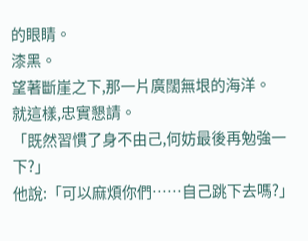的眼睛。
漆黑。
望著斷崖之下,那一片廣闊無垠的海洋。
就這樣,忠實懇請。
「既然習慣了身不由己,何妨最後再勉強一下?」
他說:「可以麻煩你們……自己跳下去嗎?」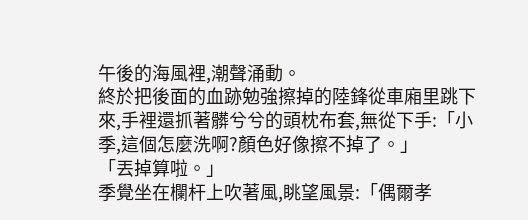午後的海風裡,潮聲涌動。
終於把後面的血跡勉強擦掉的陸鋒從車廂里跳下來,手裡還抓著髒兮兮的頭枕布套,無從下手:「小季,這個怎麼洗啊?顏色好像擦不掉了。」
「丟掉算啦。」
季覺坐在欄杆上吹著風,眺望風景:「偶爾孝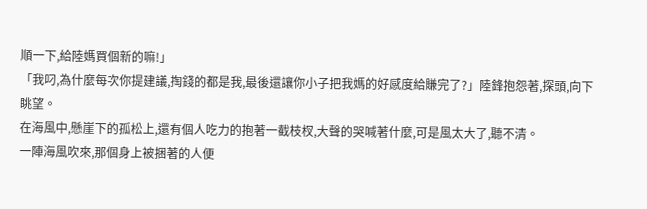順一下,給陸媽買個新的嘛!」
「我叼,為什麼每次你提建議,掏錢的都是我,最後還讓你小子把我媽的好感度給賺完了?」陸鋒抱怨著,探頭,向下眺望。
在海風中,懸崖下的孤松上,還有個人吃力的抱著一截枝杈,大聲的哭喊著什麼,可是風太大了,聽不清。
一陣海風吹來,那個身上被捆著的人便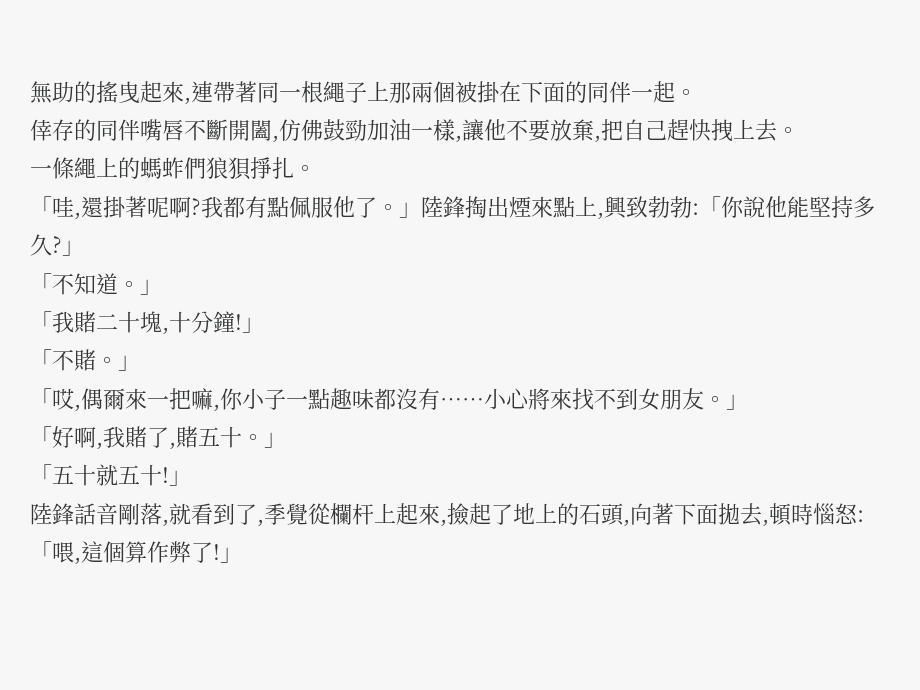無助的搖曳起來,連帶著同一根繩子上那兩個被掛在下面的同伴一起。
倖存的同伴嘴唇不斷開闔,仿佛鼓勁加油一樣,讓他不要放棄,把自己趕快拽上去。
一條繩上的螞蚱們狼狽掙扎。
「哇,還掛著呢啊?我都有點佩服他了。」陸鋒掏出煙來點上,興致勃勃:「你說他能堅持多久?」
「不知道。」
「我賭二十塊,十分鐘!」
「不賭。」
「哎,偶爾來一把嘛,你小子一點趣味都沒有……小心將來找不到女朋友。」
「好啊,我賭了,賭五十。」
「五十就五十!」
陸鋒話音剛落,就看到了,季覺從欄杆上起來,撿起了地上的石頭,向著下面拋去,頓時惱怒:「喂,這個算作弊了!」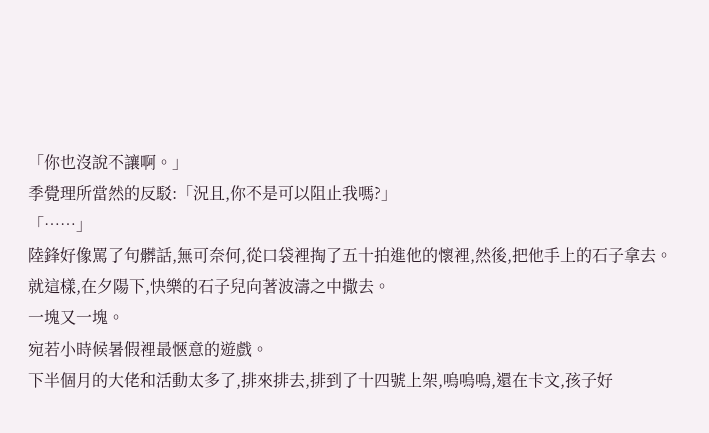「你也沒說不讓啊。」
季覺理所當然的反駁:「況且,你不是可以阻止我嗎?」
「……」
陸鋒好像罵了句髒話,無可奈何,從口袋裡掏了五十拍進他的懷裡,然後,把他手上的石子拿去。
就這樣,在夕陽下,快樂的石子兒向著波濤之中撒去。
一塊又一塊。
宛若小時候暑假裡最愜意的遊戲。
下半個月的大佬和活動太多了,排來排去,排到了十四號上架,嗚嗚嗚,還在卡文,孩子好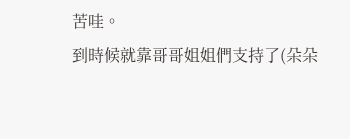苦哇。
到時候就靠哥哥姐姐們支持了(朵朵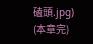磕頭.jpg)
(本章完)